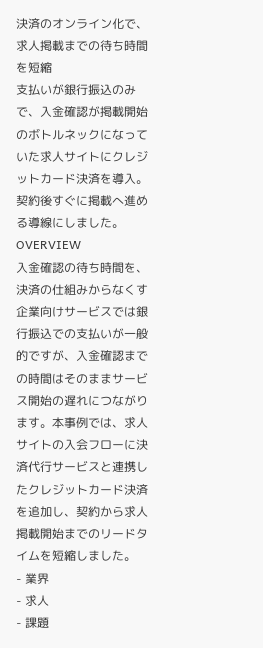決済のオンライン化で、
求人掲載までの待ち時間を短縮
支払いが銀行振込のみで、入金確認が掲載開始のボトルネックになっていた求人サイトにクレジットカード決済を導入。契約後すぐに掲載へ進める導線にしました。
OVERVIEW
入金確認の待ち時間を、決済の仕組みからなくす
企業向けサービスでは銀行振込での支払いが一般的ですが、入金確認までの時間はそのままサービス開始の遅れにつながります。本事例では、求人サイトの入会フローに決済代行サービスと連携したクレジットカード決済を追加し、契約から求人掲載開始までのリードタイムを短縮しました。
- 業界
- 求人
- 課題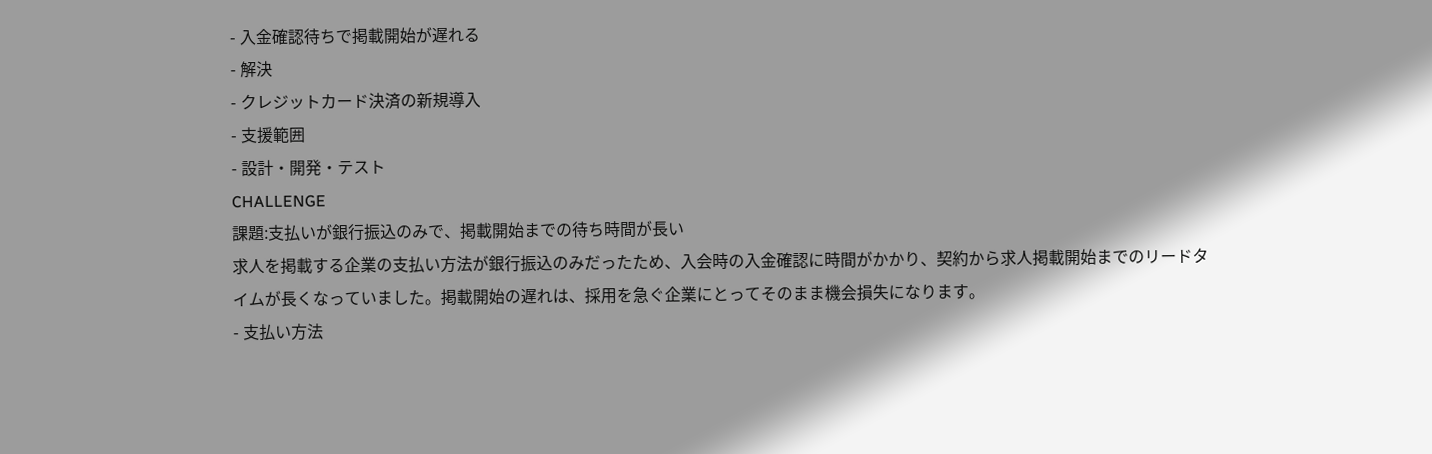- 入金確認待ちで掲載開始が遅れる
- 解決
- クレジットカード決済の新規導入
- 支援範囲
- 設計・開発・テスト
CHALLENGE
課題:支払いが銀行振込のみで、掲載開始までの待ち時間が長い
求人を掲載する企業の支払い方法が銀行振込のみだったため、入会時の入金確認に時間がかかり、契約から求人掲載開始までのリードタイムが長くなっていました。掲載開始の遅れは、採用を急ぐ企業にとってそのまま機会損失になります。
- 支払い方法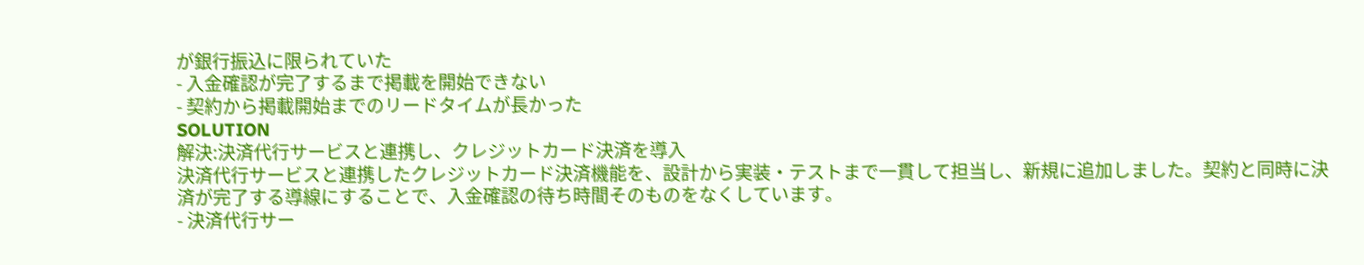が銀行振込に限られていた
- 入金確認が完了するまで掲載を開始できない
- 契約から掲載開始までのリードタイムが長かった
SOLUTION
解決:決済代行サービスと連携し、クレジットカード決済を導入
決済代行サービスと連携したクレジットカード決済機能を、設計から実装・テストまで一貫して担当し、新規に追加しました。契約と同時に決済が完了する導線にすることで、入金確認の待ち時間そのものをなくしています。
- 決済代行サー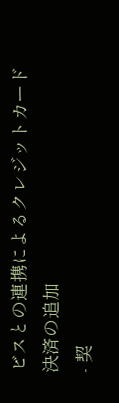ビスとの連携によるクレジットカード決済の追加
- 契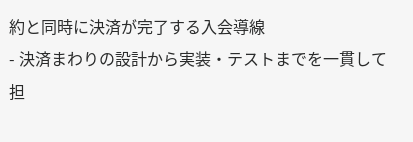約と同時に決済が完了する入会導線
- 決済まわりの設計から実装・テストまでを一貫して担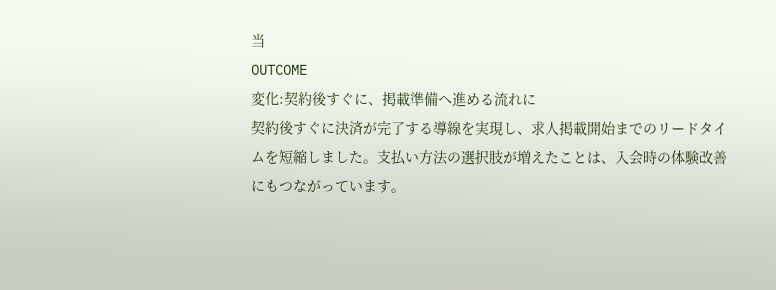当
OUTCOME
変化:契約後すぐに、掲載準備へ進める流れに
契約後すぐに決済が完了する導線を実現し、求人掲載開始までのリードタイムを短縮しました。支払い方法の選択肢が増えたことは、入会時の体験改善にもつながっています。